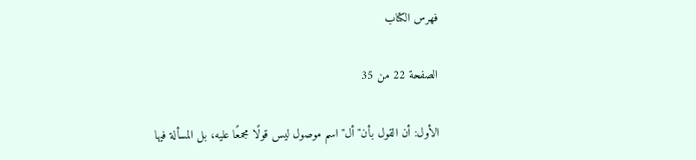فهرس الكتاب

الصفحة 22 من 35

الأول: أن القول بأن"أل"اسم موصول ليس قولًا مجمعًا عليه، بل المسألة فيها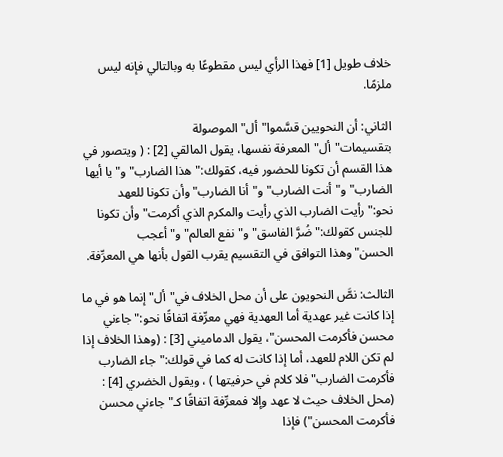خلاف طويل [1] فهذا الرأي ليس مقطوعًا به وبالتالي فإنه ليس ملزمًا.

الثاني: أن النحويين قسَّموا"أل"الموصولة بتقسيمات"أل"المعرفة نفسها، يقول المالقي [2] : ( ويتصور في هذا القسم أن تكونا للحضور فيه، كقولك:"هذا الضارب"و"يا أيها الضارب"و"أنت الضارب"و"أنا الضارب"وأن تكونا للعهد نحو:"رأيت الضارب الذي رأيت والمكرم الذي أكرمت"وأن تكونا للجنس كقولك:"ضُرَّ الفاسق"و"نفع العالم"و"أعجب الحسن"وهذا التوافق في التقسيم يقرب القول بأنها هي المعرِّفة.

الثالث: نصَّ النحويون على أن محل الخلاف في"أل"إنما هو في ما إذا كانت غير عهدية أما العهدية فهي معرِّفة اتفاقًا نحو:"جاءني محسن فأكرمت المحسن"، يقول الدماميني [3] : (وهذا الخلاف إذا لم تكن اللام للعهد، أما إذا كانت له كما في قولك:"جاء الضارب فأكرمت الضارب"فلا كلام في حرفيتها ) ، ويقول الخضري [4] : (محل الخلاف حيث لا عهد وإلا فمعرِّفة اتفاقًا كـ"جاءني محسن فأكرمت المحسن") فإذا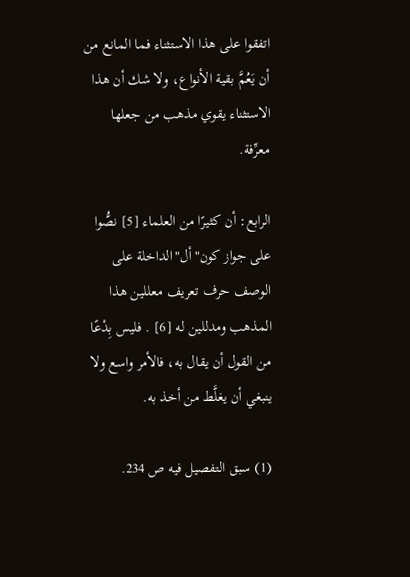اتفقوا على هذا الاستثناء فما المانع من أن يَعُمَّ بقية الأنواع، ولا شك أن هذا الاستثناء يقوي مذهب من جعلها معرِّفة.

الرابع: أن كثيرًا من العلماء [5] نصُّوا على جواز كون"أل"الداخلة على الوصف حرف تعريف معللين هذا المذهب ومدللين له [6] . فليس بِدْعًا من القول أن يقال به، فالأمر واسع ولا ينبغي أن يغلَّط من أخذ به.

(1) سبق التفصيل فيه ص 234.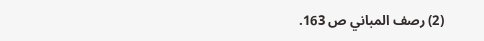(2) رصف المباني ص 163.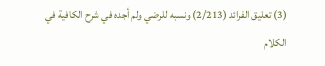(3) تعليق الفرائد (2/213) ونسبه للرضي ولم أجده في شرح الكافية في الكلام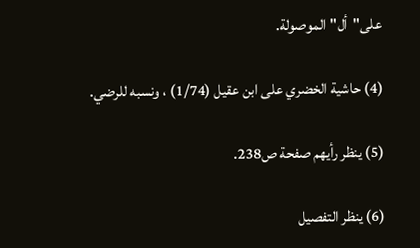على"أل"الموصولة.

(4) حاشية الخضري على ابن عقيل (1/74) ، ونسبه للرضي.

(5) ينظر رأيهم صفحة ص238.

(6) ينظر التفصيل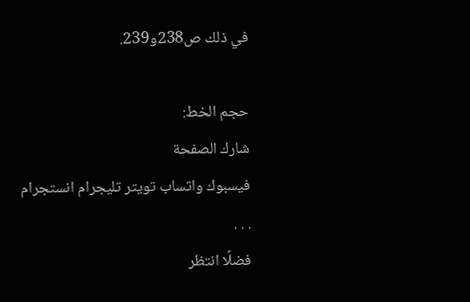في ذلك ص238و239.

حجم الخط:
شارك الصفحة
فيسبوك واتساب تويتر تليجرام انستجرام
. . .
فضلًا انتظر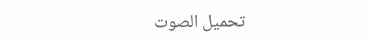تحميل الصوت